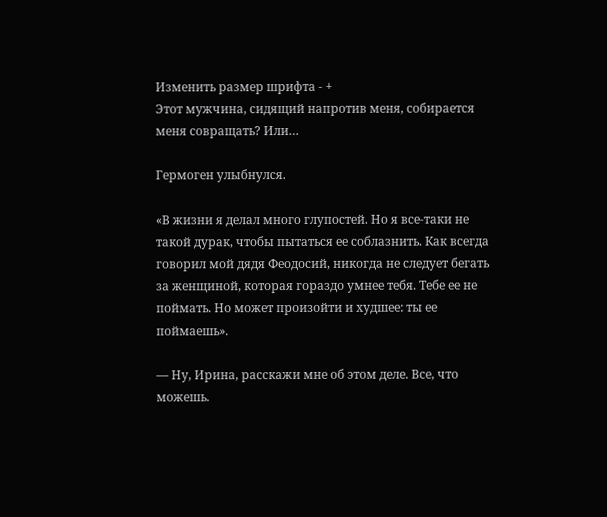Изменить размер шрифта - +
Этот мужчина, сидящий напротив меня, собирается меня совращать? Или…

Гермоген улыбнулся.

«В жизни я делал много глупостей. Но я все-таки не такой дурак, чтобы пытаться ее соблазнить. Как всегда говорил мой дядя Феодосий, никогда не следует бегать за женщиной, которая гораздо умнее тебя. Тебе ее не поймать. Но может произойти и худшее: ты ее поймаешь».

— Ну, Ирина, расскажи мне об этом деле. Все, что можешь.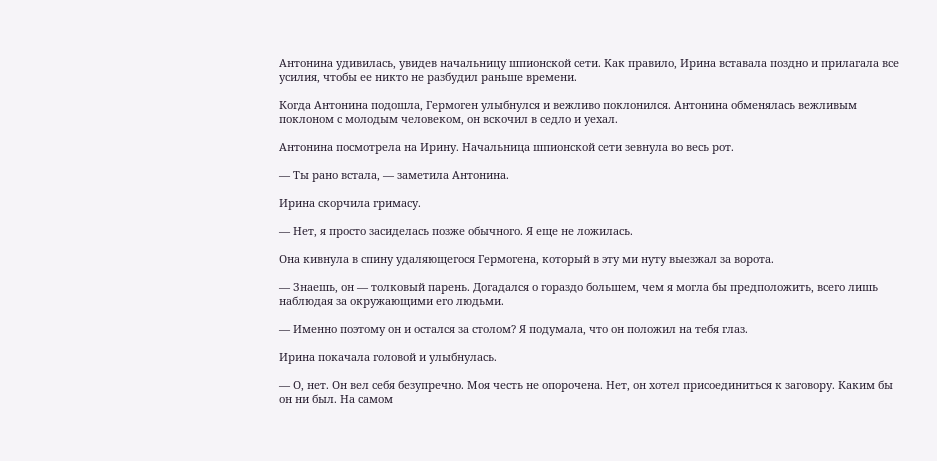Антонина удивилась, увидев начальницу шпионской сети. Как правило, Ирина вставала поздно и прилагала все усилия, чтобы ее никто не разбудил раньше времени.

Когда Антонина подошла, Гермоген улыбнулся и вежливо поклонился. Антонина обменялась вежливым поклоном с молодым человеком, он вскочил в седло и уехал.

Антонина посмотрела на Ирину. Начальница шпионской сети зевнула во весь рот.

— Ты рано встала, — заметила Антонина.

Ирина скорчила гримасу.

— Нет, я просто засиделась позже обычного. Я еще не ложилась.

Она кивнула в спину удаляющегося Гермогена, который в эту ми нуту выезжал за ворота.

— Знаешь, он — толковый парень. Догадался о гораздо большем, чем я могла бы предположить, всего лишь наблюдая за окружающими его людьми.

— Именно поэтому он и остался за столом? Я подумала, что он положил на тебя глаз.

Ирина покачала головой и улыбнулась.

— О, нет. Он вел себя безупречно. Моя честь не опорочена. Нет, он хотел присоединиться к заговору. Каким бы он ни был. На самом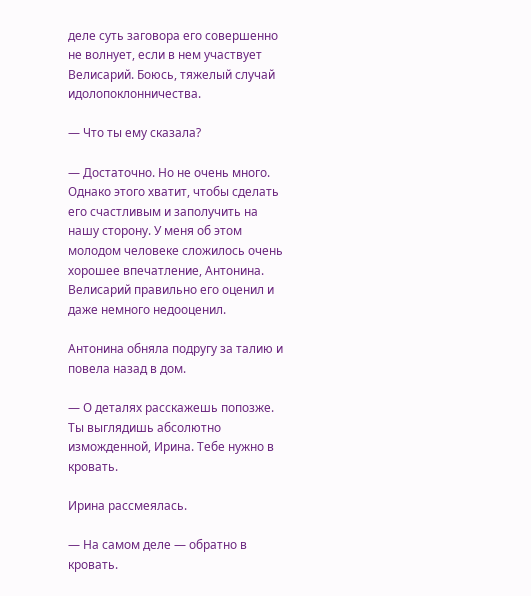деле суть заговора его совершенно не волнует, если в нем участвует Велисарий. Боюсь, тяжелый случай идолопоклонничества.

— Что ты ему сказала?

— Достаточно. Но не очень много. Однако этого хватит, чтобы сделать его счастливым и заполучить на нашу сторону. У меня об этом молодом человеке сложилось очень хорошее впечатление, Антонина. Велисарий правильно его оценил и даже немного недооценил.

Антонина обняла подругу за талию и повела назад в дом.

— О деталях расскажешь попозже. Ты выглядишь абсолютно изможденной, Ирина. Тебе нужно в кровать.

Ирина рассмеялась.

— На самом деле — обратно в кровать.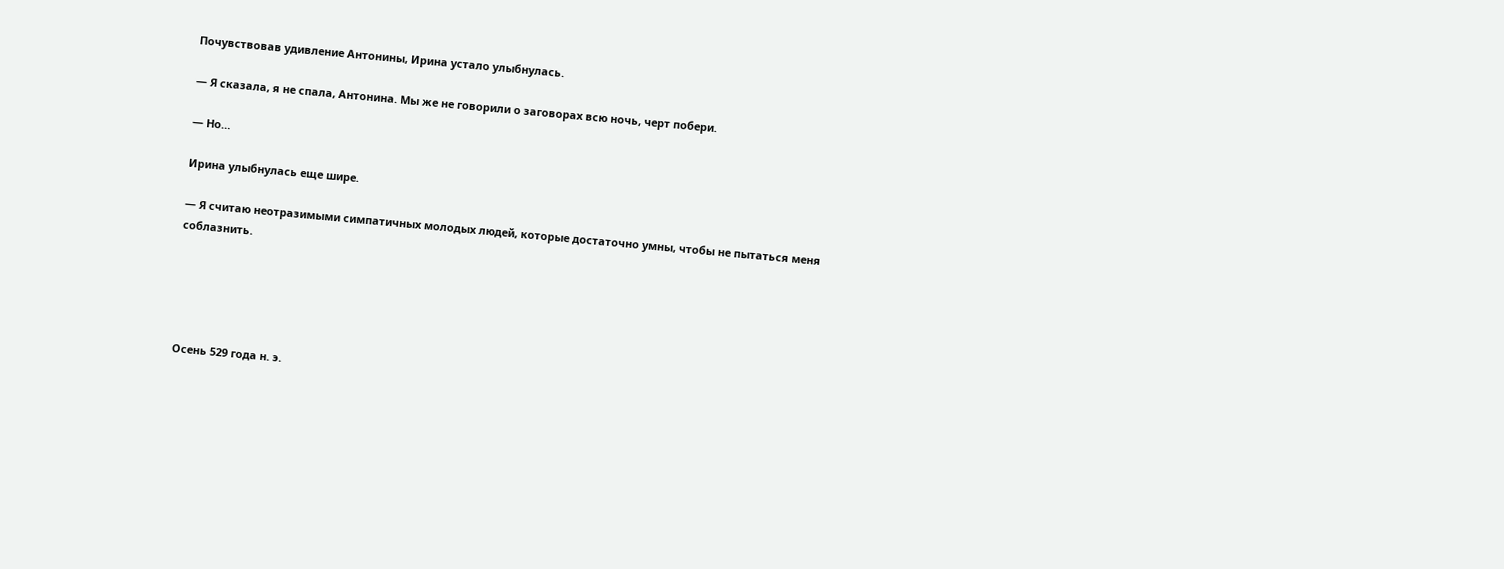Почувствовав удивление Антонины, Ирина устало улыбнулась.

— Я сказала, я не спала, Антонина. Мы же не говорили о заговорах всю ночь, черт побери.

— Но…

Ирина улыбнулась еще шире.

— Я считаю неотразимыми симпатичных молодых людей, которые достаточно умны, чтобы не пытаться меня соблазнить.





Осень 529 года н. э.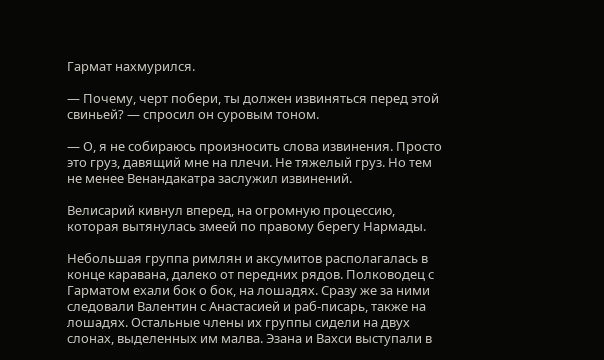Гармат нахмурился.

— Почему, черт побери, ты должен извиняться перед этой свиньей? — спросил он суровым тоном.

— О, я не собираюсь произносить слова извинения. Просто это груз, давящий мне на плечи. Не тяжелый груз. Но тем не менее Венандакатра заслужил извинений.

Велисарий кивнул вперед, на огромную процессию, которая вытянулась змеей по правому берегу Нармады.

Небольшая группа римлян и аксумитов располагалась в конце каравана, далеко от передних рядов. Полководец с Гарматом ехали бок о бок, на лошадях. Сразу же за ними следовали Валентин с Анастасией и раб-писарь, также на лошадях. Остальные члены их группы сидели на двух слонах, выделенных им малва. Эзана и Вахси выступали в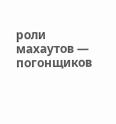роли махаутов — погонщиков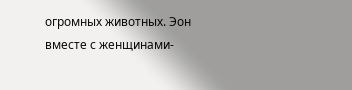огромных животных. Эон вместе с женщинами-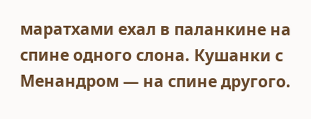маратхами ехал в паланкине на спине одного слона. Кушанки с Менандром — на спине другого.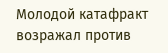Молодой катафракт возражал против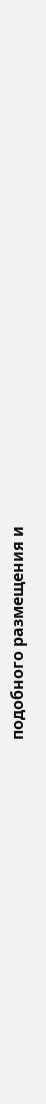подобного размещения и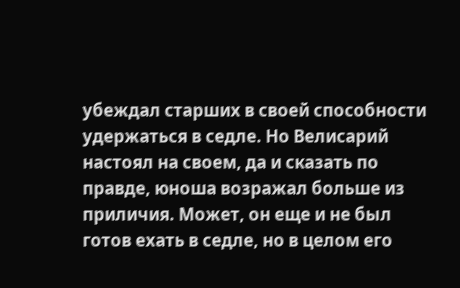убеждал старших в своей способности удержаться в седле. Но Велисарий настоял на своем, да и сказать по правде, юноша возражал больше из приличия. Может, он еще и не был готов ехать в седле, но в целом его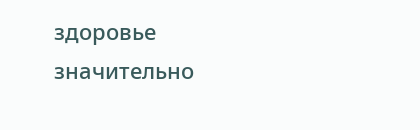здоровье значительно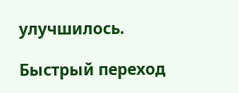улучшилось.

Быстрый переход